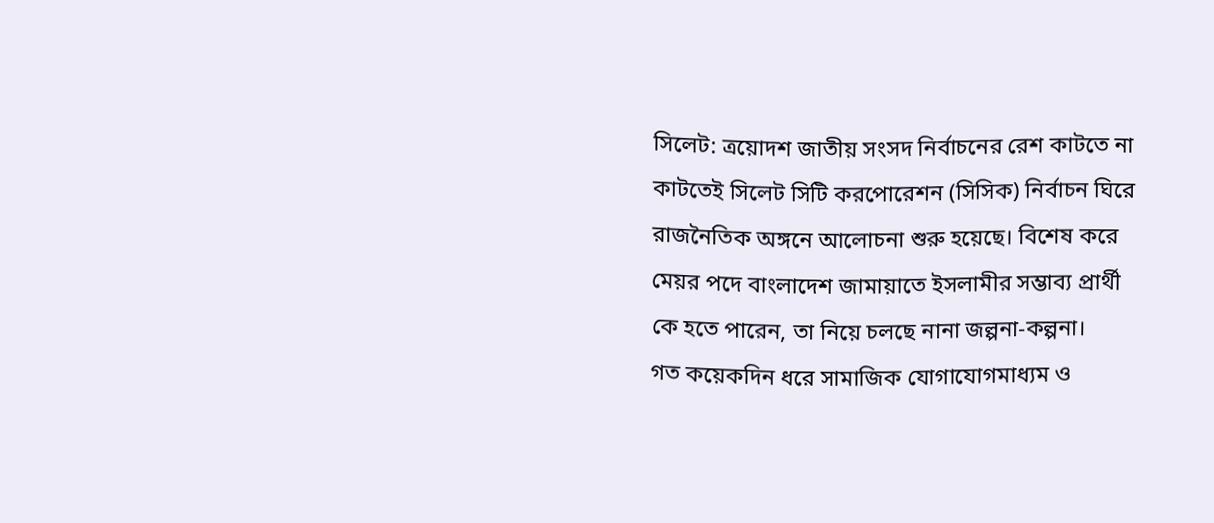সিলেট: ত্রয়োদশ জাতীয় সংসদ নির্বাচনের রেশ কাটতে না কাটতেই সিলেট সিটি করপোরেশন (সিসিক) নির্বাচন ঘিরে রাজনৈতিক অঙ্গনে আলোচনা শুরু হয়েছে। বিশেষ করে মেয়র পদে বাংলাদেশ জামায়াতে ইসলামীর সম্ভাব্য প্রার্থী কে হতে পারেন, তা নিয়ে চলছে নানা জল্পনা-কল্পনা।
গত কয়েকদিন ধরে সামাজিক যোগাযোগমাধ্যম ও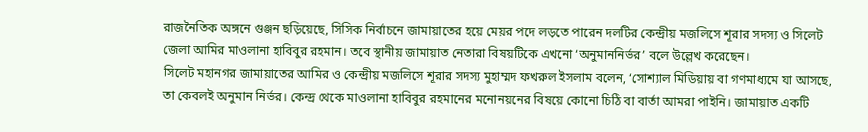রাজনৈতিক অঙ্গনে গুঞ্জন ছড়িয়েছে, সিসিক নির্বাচনে জামায়াতের হয়ে মেয়র পদে লড়তে পারেন দলটির কেন্দ্রীয় মজলিসে শূরার সদস্য ও সিলেট জেলা আমির মাওলানা হাবিবুর রহমান। তবে স্থানীয় জামায়াত নেতারা বিষয়টিকে এখনো ‘অনুমাননির্ভর’ বলে উল্লেখ করেছেন।
সিলেট মহানগর জামায়াতের আমির ও কেন্দ্রীয় মজলিসে শূরার সদস্য মুহাম্মদ ফখরুল ইসলাম বলেন, ‘সোশ্যাল মিডিয়ায় বা গণমাধ্যমে যা আসছে, তা কেবলই অনুমান নির্ভর। কেন্দ্র থেকে মাওলানা হাবিবুর রহমানের মনোনয়নের বিষয়ে কোনো চিঠি বা বার্তা আমরা পাইনি। জামায়াত একটি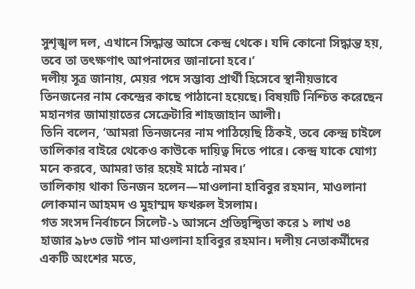সুশৃঙ্খল দল, এখানে সিদ্ধান্ত আসে কেন্দ্র থেকে। যদি কোনো সিদ্ধান্ত হয়, তবে তা তৎক্ষণাৎ আপনাদের জানানো হবে।’
দলীয় সূত্র জানায়, মেয়র পদে সম্ভাব্য প্রার্থী হিসেবে স্থানীয়ভাবে তিনজনের নাম কেন্দ্রের কাছে পাঠানো হয়েছে। বিষয়টি নিশ্চিত করেছেন মহানগর জামায়াতের সেক্রেটারি শাহজাহান আলী।
তিনি বলেন, ‘আমরা তিনজনের নাম পাঠিয়েছি ঠিকই, তবে কেন্দ্র চাইলে তালিকার বাইরে থেকেও কাউকে দায়িত্ব দিতে পারে। কেন্দ্র যাকে যোগ্য মনে করবে, আমরা তার হয়েই মাঠে নামব।’
তালিকায় থাকা তিনজন হলেন—মাওলানা হাবিবুর রহমান, মাওলানা লোকমান আহমদ ও মুহাম্মদ ফখরুল ইসলাম।
গত সংসদ নির্বাচনে সিলেট-১ আসনে প্রতিদ্বন্দ্বিতা করে ১ লাখ ৩৪ হাজার ৯৮৩ ভোট পান মাওলানা হাবিবুর রহমান। দলীয় নেতাকর্মীদের একটি অংশের মতে,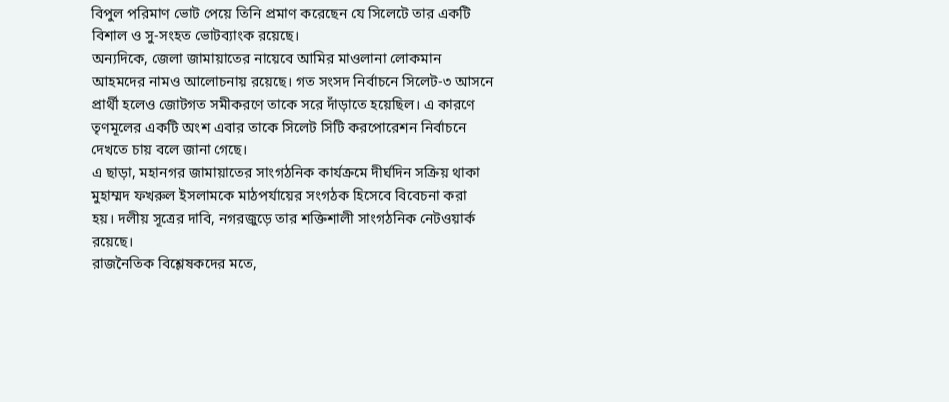বিপুল পরিমাণ ভোট পেয়ে তিনি প্রমাণ করেছেন যে সিলেটে তার একটি বিশাল ও সু-সংহত ভোটব্যাংক রয়েছে।
অন্যদিকে, জেলা জামায়াতের নায়েবে আমির মাওলানা লোকমান আহমদের নামও আলোচনায় রয়েছে। গত সংসদ নির্বাচনে সিলেট-৩ আসনে প্রার্থী হলেও জোটগত সমীকরণে তাকে সরে দাঁড়াতে হয়েছিল। এ কারণে তৃণমূলের একটি অংশ এবার তাকে সিলেট সিটি করপোরেশন নির্বাচনে দেখতে চায় বলে জানা গেছে।
এ ছাড়া, মহানগর জামায়াতের সাংগঠনিক কার্যক্রমে দীর্ঘদিন সক্রিয় থাকা মুহাম্মদ ফখরুল ইসলামকে মাঠপর্যায়ের সংগঠক হিসেবে বিবেচনা করা হয়। দলীয় সূত্রের দাবি, নগরজুড়ে তার শক্তিশালী সাংগঠনিক নেটওয়ার্ক রয়েছে।
রাজনৈতিক বিশ্লেষকদের মতে,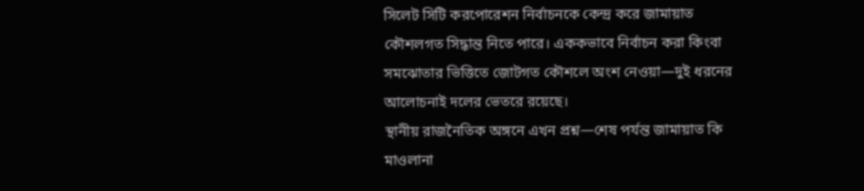সিলেট সিটি করপোরেশন নির্বাচনকে কেন্দ্র করে জামায়াত কৌশলগত সিদ্ধান্ত নিতে পারে। এককভাবে নির্বাচন করা কিংবা সমঝোতার ভিত্তিতে জোটগত কৌশলে অংশ নেওয়া—দুই ধরনের আলোচনাই দলের ভেতরে রয়েছে।
স্থানীয় রাজনৈতিক অঙ্গনে এখন প্রশ্ন—শেষ পর্যন্ত জামায়াত কি মাওলানা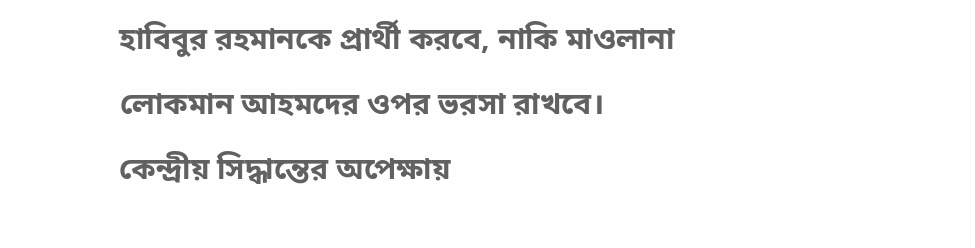হাবিবুর রহমানকে প্রার্থী করবে, নাকি মাওলানা লোকমান আহমদের ওপর ভরসা রাখবে।
কেন্দ্রীয় সিদ্ধান্তের অপেক্ষায়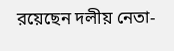রয়েছেন দলীয় নেতা-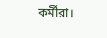কর্মীরা।